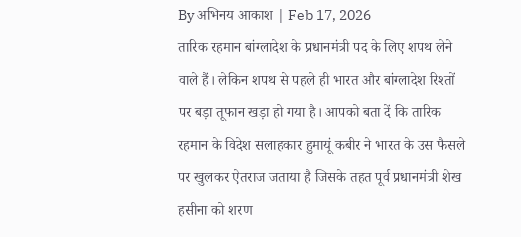By अभिनय आकाश | Feb 17, 2026
तारिक रहमान बांग्लादेश के प्रधानमंत्री पद के लिए शपथ लेने वाले हैं। लेकिन शपथ से पहले ही भारत और बांग्लादेश रिश्तों पर बड़ा तूफान खड़ा हो गया है। आपको बता दें कि तारिक रहमान के विदेश सलाहकार हुमायूं कबीर ने भारत के उस फैसले पर खुलकर ऐतराज जताया है जिसके तहत पूर्व प्रधानमंत्री शेख हसीना को शरण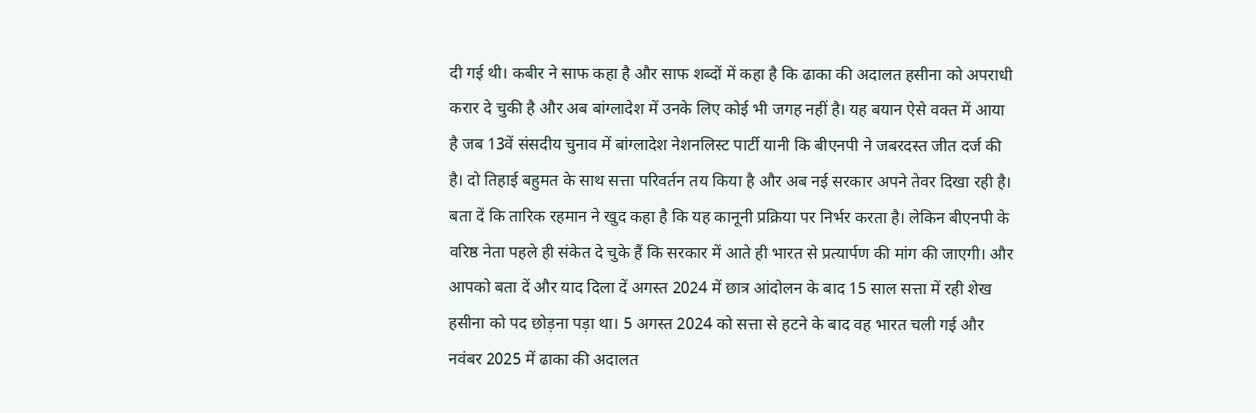दी गई थी। कबीर ने साफ कहा है और साफ शब्दों में कहा है कि ढाका की अदालत हसीना को अपराधी करार दे चुकी है और अब बांग्लादेश में उनके लिए कोई भी जगह नहीं है। यह बयान ऐसे वक्त में आया है जब 13वें संसदीय चुनाव में बांग्लादेश नेशनलिस्ट पार्टी यानी कि बीएनपी ने जबरदस्त जीत दर्ज की है। दो तिहाई बहुमत के साथ सत्ता परिवर्तन तय किया है और अब नई सरकार अपने तेवर दिखा रही है।
बता दें कि तारिक रहमान ने खुद कहा है कि यह कानूनी प्रक्रिया पर निर्भर करता है। लेकिन बीएनपी के वरिष्ठ नेता पहले ही संकेत दे चुके हैं कि सरकार में आते ही भारत से प्रत्यार्पण की मांग की जाएगी। और आपको बता दें और याद दिला दें अगस्त 2024 में छात्र आंदोलन के बाद 15 साल सत्ता में रही शेख हसीना को पद छोड़ना पड़ा था। 5 अगस्त 2024 को सत्ता से हटने के बाद वह भारत चली गई और नवंबर 2025 में ढाका की अदालत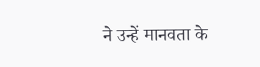ने उन्हें मानवता के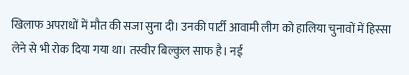खिलाफ अपराधों में मौत की सजा सुना दी। उनकी पार्टी आवामी लीग को हालिया चुनावों में हिस्सा लेने से भी रोक दिया गया था। तस्वीर बिल्कुल साफ है। नई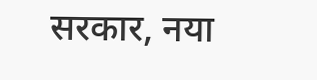सरकार, नया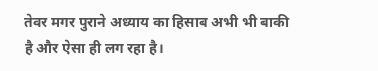तेवर मगर पुराने अध्याय का हिसाब अभी भी बाकी है और ऐसा ही लग रहा है।